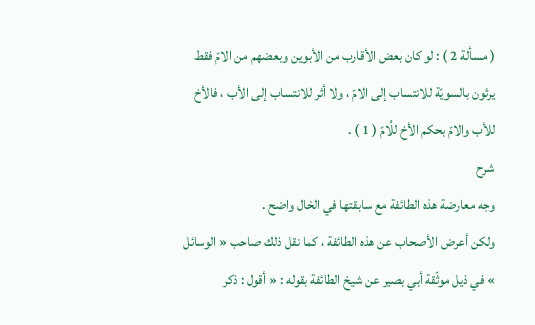( مسألة 2 ) : لو كان بعض الأقارب من الأبوين وبعضهم من الامّ فقط يرثون بالسويّة للانتساب إلى الامّ ، ولا أثر للانتساب إلى الأب ، فالأخ للأب والامّ بحكم الأخ للُامّ ( 1 ) .
شرح
وجه معارضة هذه الطائفة مع سابقتها في الخال واضح .
ولكن أعرض الأصحاب عن هذه الطائفة ، كما نقل ذلك صاحب « الوسائل » في ذيل موثّقة أبي بصير عن شيخ الطائفة بقوله : « أقول : ذكر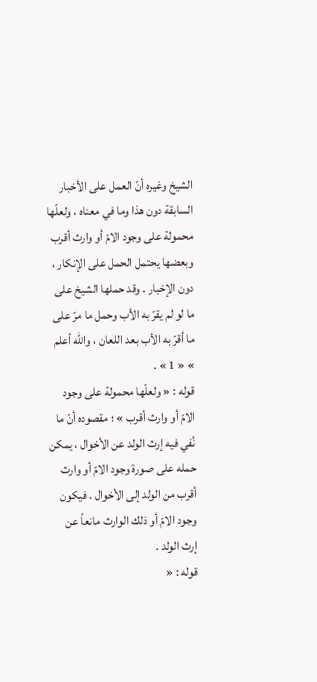الشيخ وغيره أنّ العمل على الأخبار السابقة دون هذا وما في معناه ، ولعلّها محمولة على وجود الامّ أو وارث أقرب وبعضها يحتمل الحمل على الإنكار ، دون الإخبار . وقد حملها الشيخ على ما لو لم يقرّ به الأب وحمل ما مرّ على ما أقرّ به الأب بعد اللعان ، والله أعلم » « 1 » .
قوله : « ولعلّها محمولة على وجود الامّ أو وارث أقرب » ؛ مقصوده أنّ ما نُفي فيه إرث الولد عن الأخوال ، يمكن حمله على صورة وجود الامّ أو وارث أقرب من الولد إلى الأخوال . فيكون وجود الامّ أو ذلك الوارث مانعاً عن إرث الولد .
قوله : «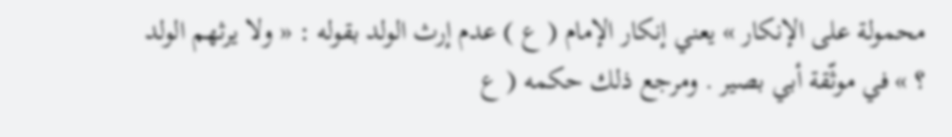محمولة على الإنكار » يعني إنكار الإمام ( ع ) عدم إرث الولد بقوله : « ولا يرثهم الولد ؟ » في موثّقة أبي بصير . ومرجع ذلك حكمه ( ع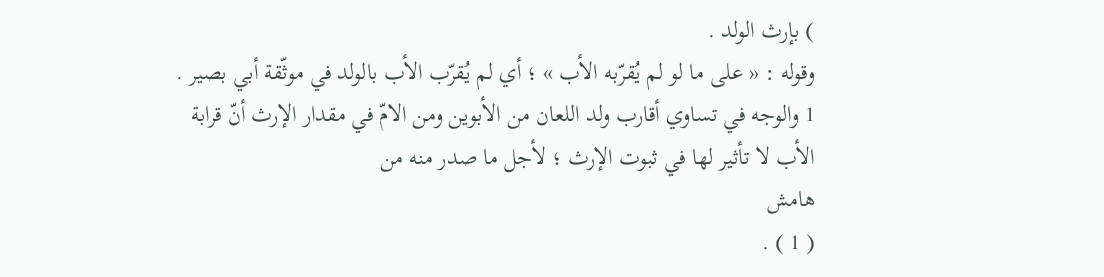) بإرث الولد .
وقوله : « على ما لو لم يُقرّبه الأب » ؛ أي لم يُقرّب الأب بالولد في موثّقة أبي بصير .
1 والوجه في تساوي أقارب ولد اللعان من الأبوين ومن الامّ في مقدار الإرث أنّ قرابة الأب لا تأثير لها في ثبوت الإرث ؛ لأجل ما صدر منه من
هامش
( 1 ) .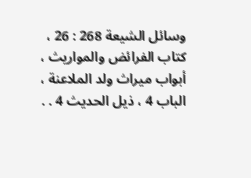وسائل الشيعة 268 : 26 ، كتاب الفرائض والمواريث ، أبواب ميراث ولد الملاعنة ، الباب 4 ، ذيل الحديث 4 . .